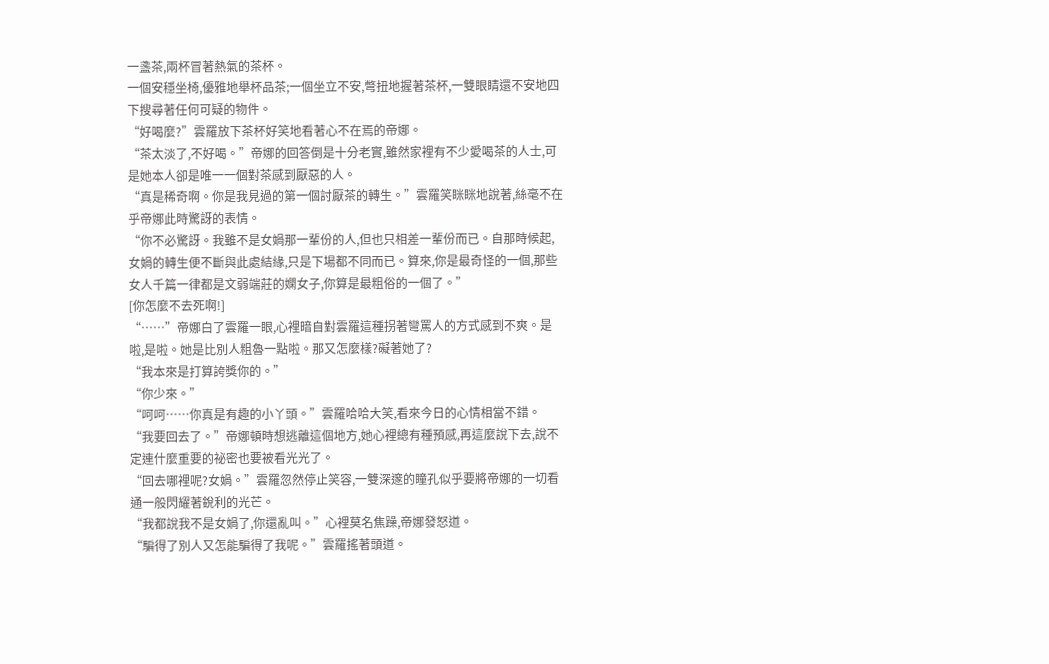一盞茶,兩杯冒著熱氣的茶杯。
一個安穩坐椅,優雅地舉杯品茶;一個坐立不安,彆扭地握著茶杯,一雙眼睛還不安地四下搜尋著任何可疑的物件。
“好喝麼?”雲羅放下茶杯好笑地看著心不在焉的帝娜。
“茶太淡了,不好喝。”帝娜的回答倒是十分老實,雖然家裡有不少愛喝茶的人士,可是她本人卻是唯一一個對茶感到厭惡的人。
“真是稀奇啊。你是我見過的第一個討厭茶的轉生。”雲羅笑眯眯地說著,絲毫不在乎帝娜此時驚訝的表情。
“你不必驚訝。我雖不是女媧那一輩份的人,但也只相差一輩份而已。自那時候起,女媧的轉生便不斷與此處結緣,只是下場都不同而已。算來,你是最奇怪的一個,那些女人千篇一律都是文弱端莊的嫻女子,你算是最粗俗的一個了。”
[你怎麼不去死啊!]
“……”帝娜白了雲羅一眼,心裡暗自對雲羅這種拐著彎罵人的方式感到不爽。是啦,是啦。她是比別人粗魯一點啦。那又怎麼樣?礙著她了?
“我本來是打算誇獎你的。”
“你少來。”
“呵呵……你真是有趣的小丫頭。”雲羅哈哈大笑,看來今日的心情相當不錯。
“我要回去了。”帝娜頓時想逃離這個地方,她心裡總有種預感,再這麼說下去,說不定連什麼重要的祕密也要被看光光了。
“回去哪裡呢?女媧。”雲羅忽然停止笑容,一雙深邃的瞳孔似乎要將帝娜的一切看通一般閃耀著銳利的光芒。
“我都說我不是女媧了,你還亂叫。”心裡莫名焦躁,帝娜發怒道。
“騙得了別人又怎能騙得了我呢。”雲羅搖著頭道。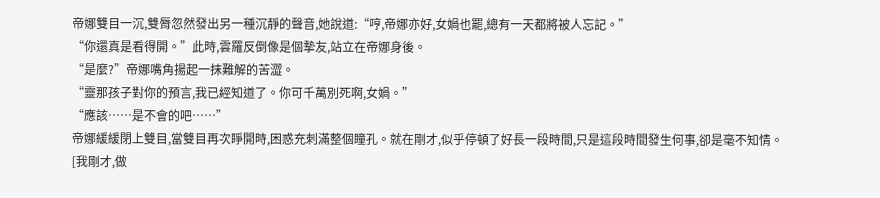帝娜雙目一沉,雙脣忽然發出另一種沉靜的聲音,她說道:“哼,帝娜亦好,女媧也罷,總有一天都將被人忘記。”
“你還真是看得開。”此時,雲羅反倒像是個摯友,站立在帝娜身後。
“是麼?”帝娜嘴角揚起一抹難解的苦澀。
“靈那孩子對你的預言,我已經知道了。你可千萬別死啊,女媧。”
“應該……是不會的吧……”
帝娜緩緩閉上雙目,當雙目再次睜開時,困惑充刺滿整個瞳孔。就在剛才,似乎停頓了好長一段時間,只是這段時間發生何事,卻是毫不知情。
[我剛才,做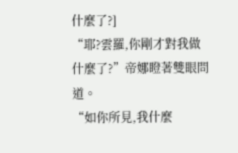什麼了?]
“耶?雲羅,你剛才對我做什麼了?”帝娜瞪著雙眼問道。
“如你所見,我什麼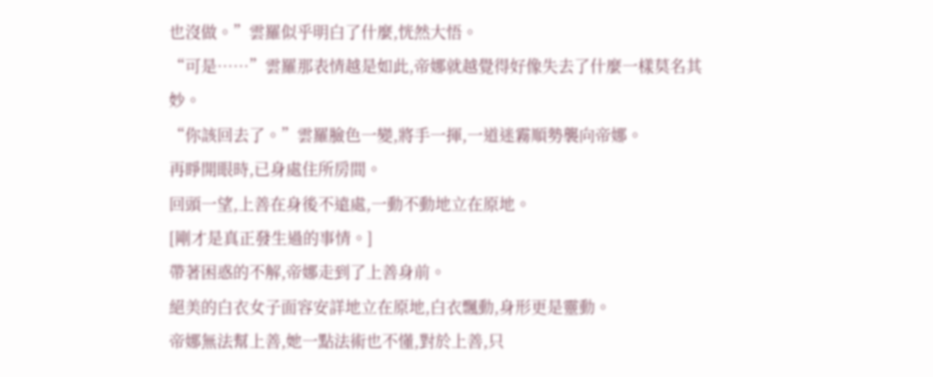也沒做。”雲羅似乎明白了什麼,恍然大悟。
“可是……”雲羅那表情越是如此,帝娜就越覺得好像失去了什麼一樣莫名其妙。
“你該回去了。”雲羅臉色一變,將手一揮,一道迷霧順勢襲向帝娜。
再睜開眼時,已身處住所房間。
回頭一望,上善在身後不遠處,一動不動地立在原地。
[剛才是真正發生過的事情。]
帶著困惑的不解,帝娜走到了上善身前。
絕美的白衣女子面容安詳地立在原地,白衣飄動,身形更是靈動。
帝娜無法幫上善,她一點法術也不懂,對於上善,只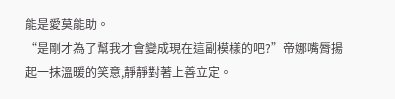能是愛莫能助。
“是剛才為了幫我才會變成現在這副模樣的吧?”帝娜嘴脣揚起一抹溫暖的笑意,靜靜對著上善立定。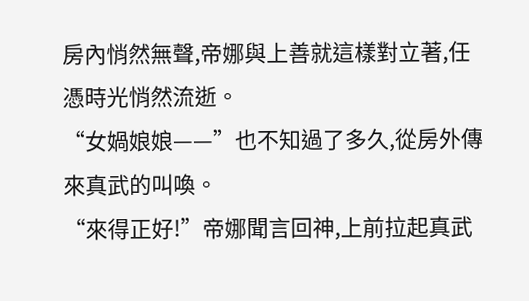房內悄然無聲,帝娜與上善就這樣對立著,任憑時光悄然流逝。
“女媧娘娘——”也不知過了多久,從房外傳來真武的叫喚。
“來得正好!”帝娜聞言回神,上前拉起真武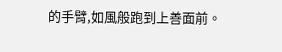的手臂,如風般跑到上善面前。